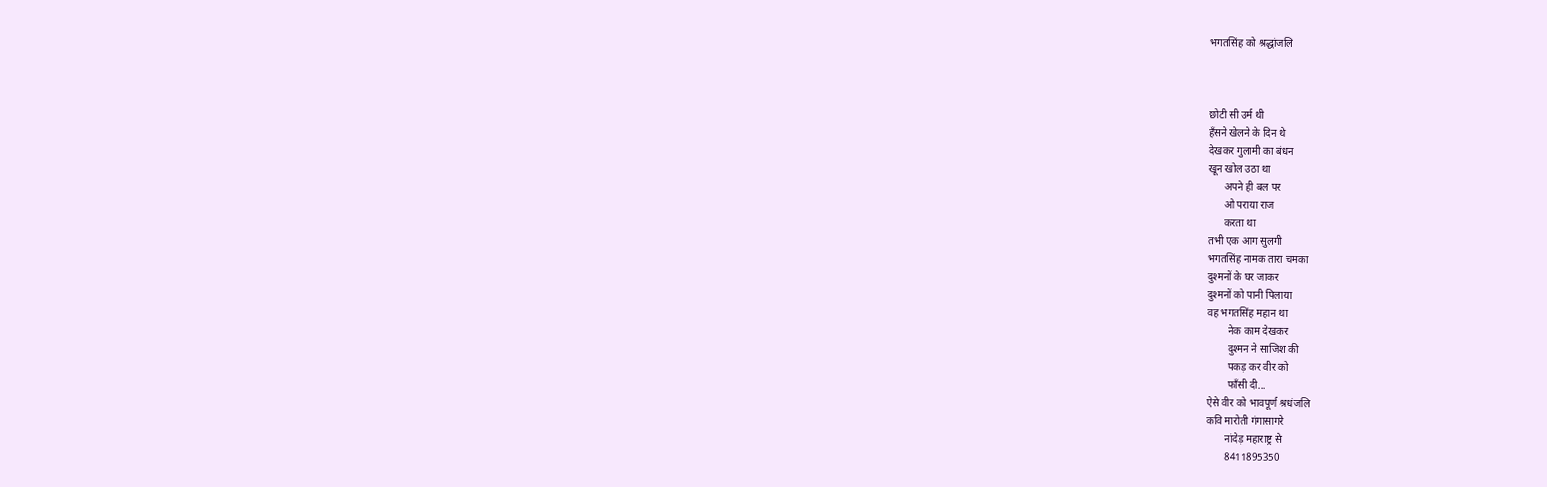भगतसिंह को श्रद्धांजलि



छोटी सी उर्म थी
हँसने खेलने के दिन थे
देखकर गुलामी का बंधन
खून खोल उठा था
      अपने ही बल पर
      ओ पराया राज
      करता था
तभी एक आग सुलगी
भगतसिंह नामक तारा चमका
दुश्मनों के घर जाकर
दुश्मनों को पानी पिलाया
वह भगतसिंह महान था
        नेक काम देखकर
        दुश्मन ने साजिश की
        पकड़ कर वीर को
        फाँसी दी...
ऐसे वीर को भावपूर्ण श्रधंजलि
कवि मारोती गंगासागरे
       नांदेड़ महाराष्ट्र से
       8411895350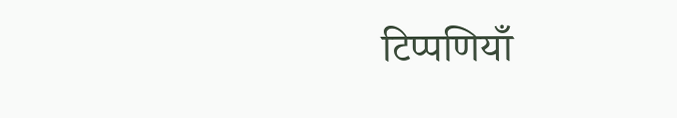टिप्पणियाँ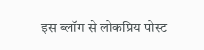इस ब्लॉग से लोकप्रिय पोस्ट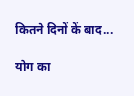कितने दिनों कें बाद...

योग का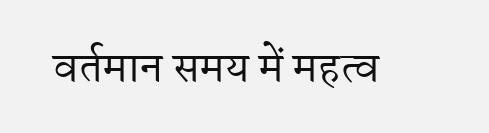वर्तमान समय में महत्व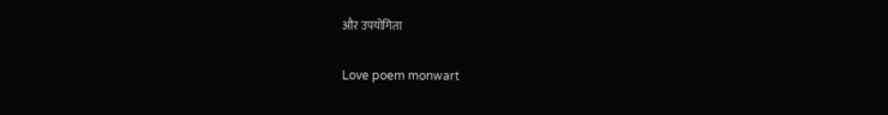और उपयोगिता

Love poem monwart